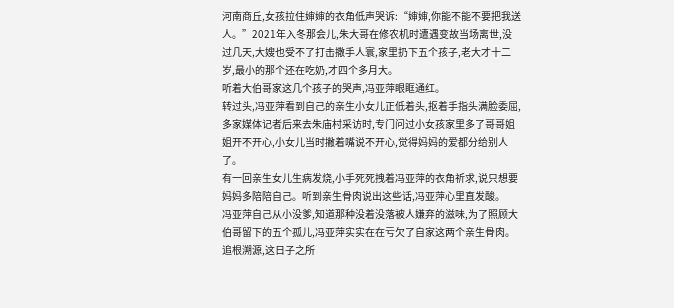河南商丘,女孩拉住婶婶的衣角低声哭诉:“婶婶,你能不能不要把我送人。”2021年入冬那会儿,朱大哥在修农机时遭遇变故当场离世,没过几天,大嫂也受不了打击撒手人寰,家里扔下五个孩子,老大才十二岁,最小的那个还在吃奶,才四个多月大。
听着大伯哥家这几个孩子的哭声,冯亚萍眼眶通红。
转过头,冯亚萍看到自己的亲生小女儿正低着头,抠着手指头满脸委屈,多家媒体记者后来去朱庙村采访时,专门问过小女孩家里多了哥哥姐姐开不开心,小女儿当时撇着嘴说不开心,觉得妈妈的爱都分给别人了。
有一回亲生女儿生病发烧,小手死死拽着冯亚萍的衣角祈求,说只想要妈妈多陪陪自己。听到亲生骨肉说出这些话,冯亚萍心里直发酸。
冯亚萍自己从小没爹,知道那种没着没落被人嫌弃的滋味,为了照顾大伯哥留下的五个孤儿,冯亚萍实实在在亏欠了自家这两个亲生骨肉。
追根溯源,这日子之所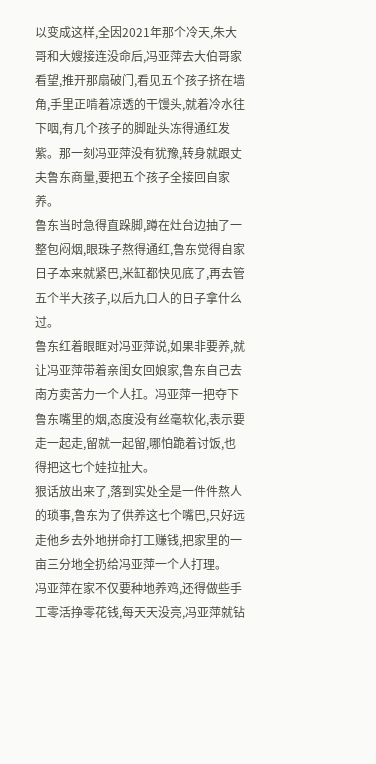以变成这样,全因2021年那个冷天,朱大哥和大嫂接连没命后,冯亚萍去大伯哥家看望,推开那扇破门,看见五个孩子挤在墙角,手里正啃着凉透的干馒头,就着冷水往下咽,有几个孩子的脚趾头冻得通红发紫。那一刻冯亚萍没有犹豫,转身就跟丈夫鲁东商量,要把五个孩子全接回自家养。
鲁东当时急得直跺脚,蹲在灶台边抽了一整包闷烟,眼珠子熬得通红,鲁东觉得自家日子本来就紧巴,米缸都快见底了,再去管五个半大孩子,以后九口人的日子拿什么过。
鲁东红着眼眶对冯亚萍说,如果非要养,就让冯亚萍带着亲闺女回娘家,鲁东自己去南方卖苦力一个人扛。冯亚萍一把夺下鲁东嘴里的烟,态度没有丝毫软化,表示要走一起走,留就一起留,哪怕跪着讨饭,也得把这七个娃拉扯大。
狠话放出来了,落到实处全是一件件熬人的琐事,鲁东为了供养这七个嘴巴,只好远走他乡去外地拼命打工赚钱,把家里的一亩三分地全扔给冯亚萍一个人打理。
冯亚萍在家不仅要种地养鸡,还得做些手工零活挣零花钱,每天天没亮,冯亚萍就钻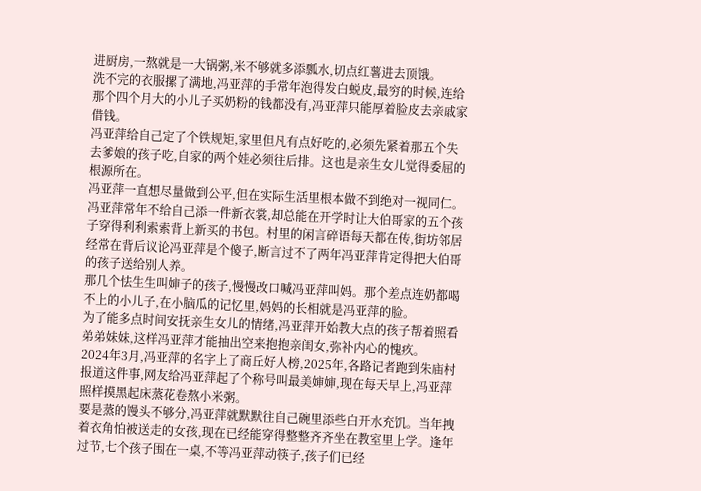进厨房,一熬就是一大锅粥,米不够就多添瓢水,切点红薯进去顶饿。
洗不完的衣服摞了满地,冯亚萍的手常年泡得发白蜕皮,最穷的时候,连给那个四个月大的小儿子买奶粉的钱都没有,冯亚萍只能厚着脸皮去亲戚家借钱。
冯亚萍给自己定了个铁规矩,家里但凡有点好吃的,必须先紧着那五个失去爹娘的孩子吃,自家的两个娃必须往后排。这也是亲生女儿觉得委屈的根源所在。
冯亚萍一直想尽量做到公平,但在实际生活里根本做不到绝对一视同仁。冯亚萍常年不给自己添一件新衣裳,却总能在开学时让大伯哥家的五个孩子穿得利利索索背上新买的书包。村里的闲言碎语每天都在传,街坊邻居经常在背后议论冯亚萍是个傻子,断言过不了两年冯亚萍肯定得把大伯哥的孩子送给别人养。
那几个怯生生叫婶子的孩子,慢慢改口喊冯亚萍叫妈。那个差点连奶都喝不上的小儿子,在小脑瓜的记忆里,妈妈的长相就是冯亚萍的脸。
为了能多点时间安抚亲生女儿的情绪,冯亚萍开始教大点的孩子帮着照看弟弟妹妹,这样冯亚萍才能抽出空来抱抱亲闺女,弥补内心的愧疚。
2024年3月,冯亚萍的名字上了商丘好人榜,2025年,各路记者跑到朱庙村报道这件事,网友给冯亚萍起了个称号叫最美婶婶,现在每天早上,冯亚萍照样摸黑起床蒸花卷熬小米粥。
要是蒸的馒头不够分,冯亚萍就默默往自己碗里添些白开水充饥。当年拽着衣角怕被送走的女孩,现在已经能穿得整整齐齐坐在教室里上学。逢年过节,七个孩子围在一桌,不等冯亚萍动筷子,孩子们已经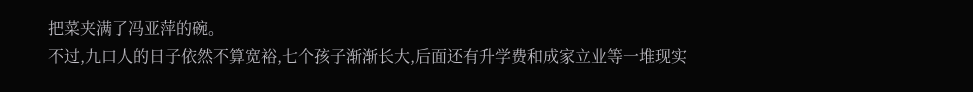把菜夹满了冯亚萍的碗。
不过,九口人的日子依然不算宽裕,七个孩子渐渐长大,后面还有升学费和成家立业等一堆现实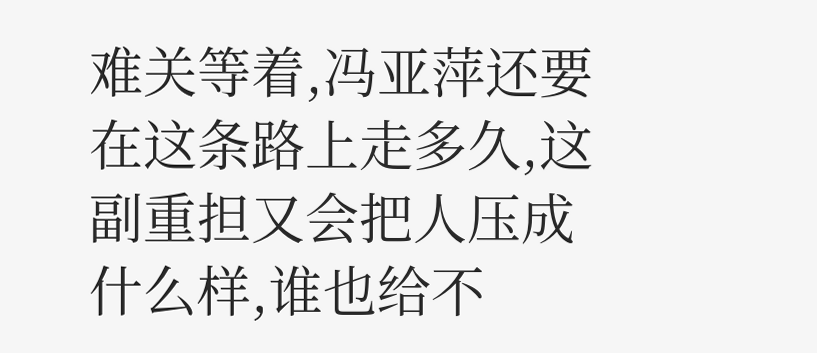难关等着,冯亚萍还要在这条路上走多久,这副重担又会把人压成什么样,谁也给不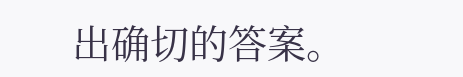出确切的答案。